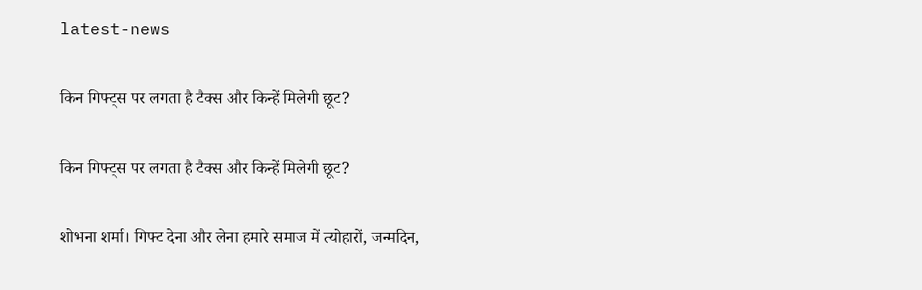latest-news

किन गिफ्ट्स पर लगता है टैक्स और किन्हें मिलेगी छूट?

किन गिफ्ट्स पर लगता है टैक्स और किन्हें मिलेगी छूट?

शोभना शर्मा। गिफ्ट देना और लेना हमारे समाज में त्योहारों, जन्मदिन,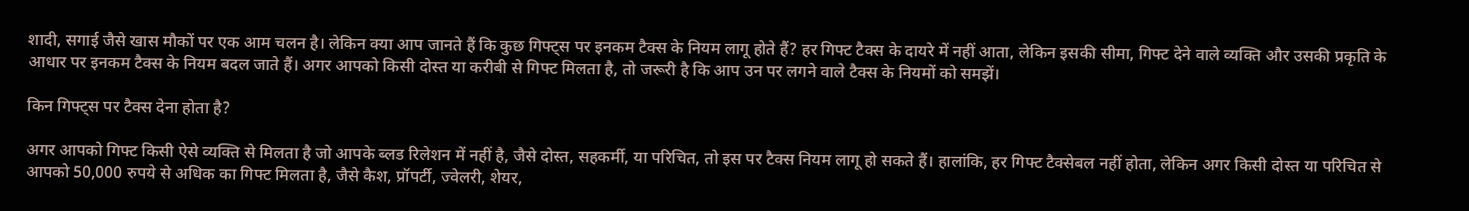शादी, सगाई जैसे खास मौकों पर एक आम चलन है। लेकिन क्या आप जानते हैं कि कुछ गिफ्ट्स पर इनकम टैक्स के नियम लागू होते हैं? हर गिफ्ट टैक्स के दायरे में नहीं आता, लेकिन इसकी सीमा, गिफ्ट देने वाले व्यक्ति और उसकी प्रकृति के आधार पर इनकम टैक्स के नियम बदल जाते हैं। अगर आपको किसी दोस्त या करीबी से गिफ्ट मिलता है, तो जरूरी है कि आप उन पर लगने वाले टैक्स के नियमों को समझें।

किन गिफ्ट्स पर टैक्स देना होता है?

अगर आपको गिफ्ट किसी ऐसे व्यक्ति से मिलता है जो आपके ब्लड रिलेशन में नहीं है, जैसे दोस्त, सहकर्मी, या परिचित, तो इस पर टैक्स नियम लागू हो सकते हैं। हालांकि, हर गिफ्ट टैक्सेबल नहीं होता, लेकिन अगर किसी दोस्त या परिचित से आपको 50,000 रुपये से अधिक का गिफ्ट मिलता है, जैसे कैश, प्रॉपर्टी, ज्वेलरी, शेयर,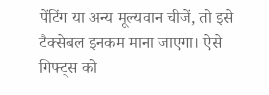पेंटिंग या अन्य मूल्यवान चीजें, तो इसे टैक्सेबल इनकम माना जाएगा। ऐसे गिफ्ट्स को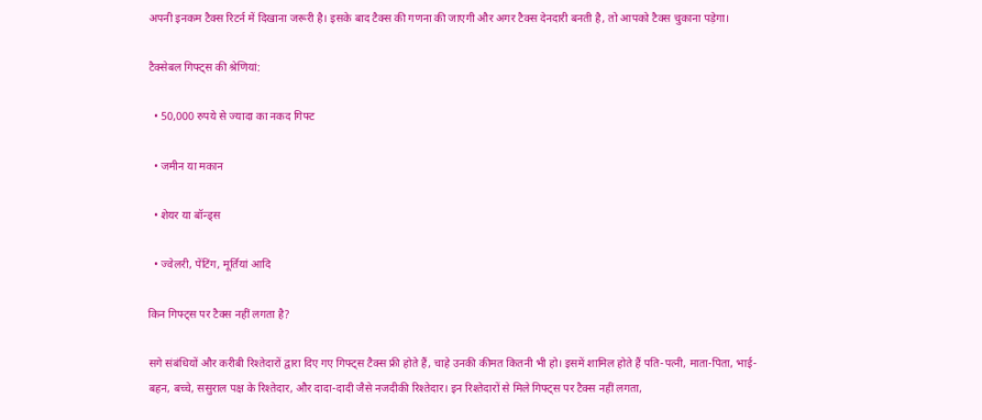अपनी इनकम टैक्स रिटर्न में दिखाना जरूरी है। इसके बाद टैक्स की गणना की जाएगी और अगर टैक्स देनदारी बनती है, तो आपको टैक्स चुकाना पड़ेगा।

टैक्सेबल गिफ्ट्स की श्रेणियां:

  • 50,000 रुपये से ज्यादा का नकद गिफ्ट

  • जमीन या मकान

  • शेयर या बॉन्ड्स

  • ज्वेलरी, पेंटिंग, मूर्तियां आदि

किन गिफ्ट्स पर टैक्स नहीं लगता है?

सगे संबंधियों और करीबी रिश्तेदारों द्वारा दिए गए गिफ्ट्स टैक्स फ्री होते हैं, चाहे उनकी कीमत कितनी भी हो। इसमें शामिल होते हैं पति-पत्नी, माता-पिता, भाई-बहन, बच्चे, ससुराल पक्ष के रिश्तेदार, और दादा-दादी जैसे नजदीकी रिश्तेदार। इन रिश्तेदारों से मिले गिफ्ट्स पर टैक्स नहीं लगता,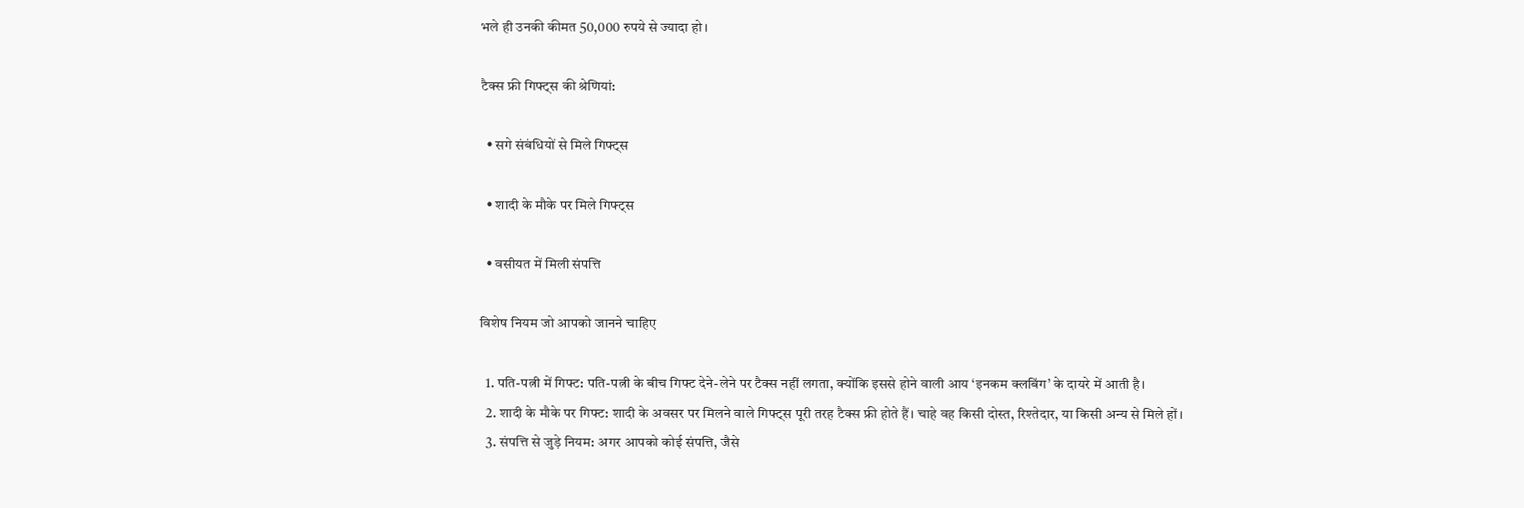भले ही उनकी कीमत 50,000 रुपये से ज्यादा हो।

टैक्स फ्री गिफ्ट्स की श्रेणियां:

  • सगे संबंधियों से मिले गिफ्ट्स

  • शादी के मौके पर मिले गिफ्ट्स

  • वसीयत में मिली संपत्ति

विशेष नियम जो आपको जानने चाहिए

  1. पति-पत्नी में गिफ्ट: पति-पत्नी के बीच गिफ्ट देने-लेने पर टैक्स नहीं लगता, क्योंकि इससे होने वाली आय ‘इनकम क्लबिंग’ के दायरे में आती है।
  2. शादी के मौके पर गिफ्ट: शादी के अवसर पर मिलने वाले गिफ्ट्स पूरी तरह टैक्स फ्री होते हैं। चाहे वह किसी दोस्त, रिश्तेदार, या किसी अन्य से मिले हों।
  3. संपत्ति से जुड़े नियम: अगर आपको कोई संपत्ति, जैसे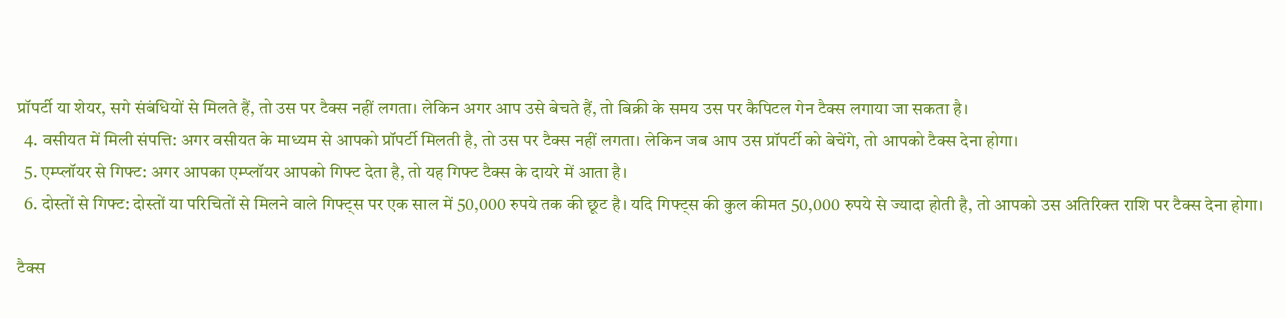प्रॉपर्टी या शेयर, सगे संबंधियों से मिलते हैं, तो उस पर टैक्स नहीं लगता। लेकिन अगर आप उसे बेचते हैं, तो बिक्री के समय उस पर कैपिटल गेन टैक्स लगाया जा सकता है।
  4. वसीयत में मिली संपत्ति: अगर वसीयत के माध्यम से आपको प्रॉपर्टी मिलती है, तो उस पर टैक्स नहीं लगता। लेकिन जब आप उस प्रॉपर्टी को बेचेंगे, तो आपको टैक्स देना होगा।
  5. एम्प्लॉयर से गिफ्ट: अगर आपका एम्प्लॉयर आपको गिफ्ट देता है, तो यह गिफ्ट टैक्स के दायरे में आता है।
  6. दोस्तों से गिफ्ट: दोस्तों या परिचितों से मिलने वाले गिफ्ट्स पर एक साल में 50,000 रुपये तक की छूट है। यदि गिफ्ट्स की कुल कीमत 50,000 रुपये से ज्यादा होती है, तो आपको उस अतिरिक्त राशि पर टैक्स देना होगा।

टैक्स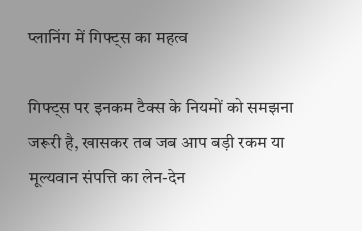प्लानिंग में गिफ्ट्स का महत्व

गिफ्ट्स पर इनकम टैक्स के नियमों को समझना जरूरी है, खासकर तब जब आप बड़ी रकम या मूल्यवान संपत्ति का लेन-देन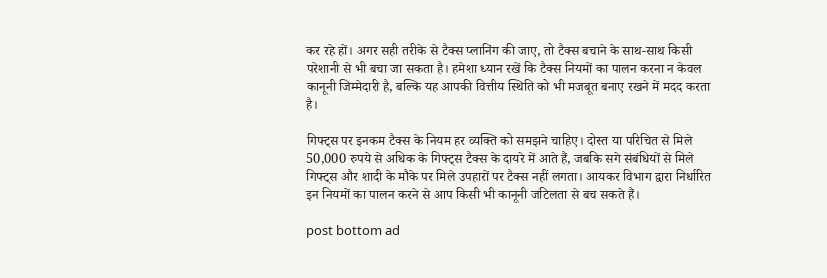कर रहे हों। अगर सही तरीके से टैक्स प्लानिंग की जाए, तो टैक्स बचाने के साथ-साथ किसी परेशानी से भी बचा जा सकता है। हमेशा ध्यान रखें कि टैक्स नियमों का पालन करना न केवल कानूनी जिम्मेदारी है, बल्कि यह आपकी वित्तीय स्थिति को भी मजबूत बनाए रखने में मदद करता है।

गिफ्ट्स पर इनकम टैक्स के नियम हर व्यक्ति को समझने चाहिए। दोस्त या परिचित से मिले 50,000 रुपये से अधिक के गिफ्ट्स टैक्स के दायरे में आते हैं, जबकि सगे संबंधियों से मिले गिफ्ट्स और शादी के मौके पर मिले उपहारों पर टैक्स नहीं लगता। आयकर विभाग द्वारा निर्धारित इन नियमों का पालन करने से आप किसी भी कानूनी जटिलता से बच सकते हैं।

post bottom ad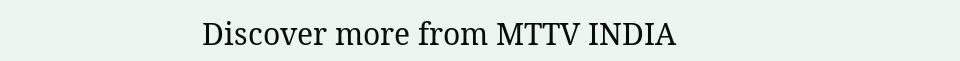Discover more from MTTV INDIA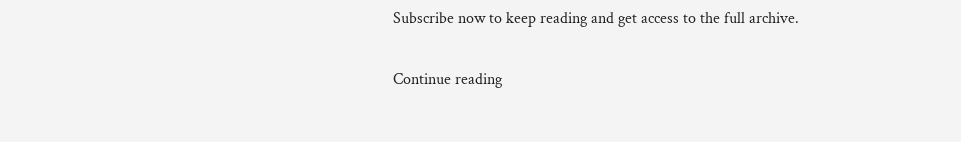Subscribe now to keep reading and get access to the full archive.

Continue reading